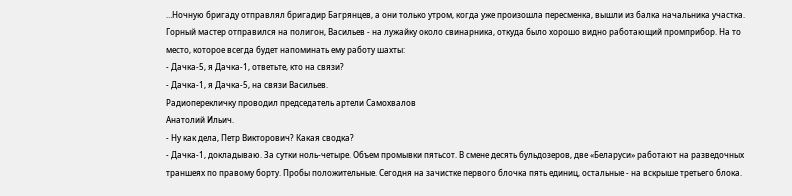…Ночную бригаду отправлял бригадир Багрянцев, а они только утром, когда уже произошла пересменка, вышли из балка начальника участка. Горный мастер отправился на полигон, Васильев - на лужайку около свинарника, откуда было хорошо видно работающий промприбор. На то место, которое всегда будет напоминать ему работу шахты:
- Дачка-5, я Дачка-1, ответьте, кто на связи?
- Дачка-1, я Дачка-5, на связи Васильев.
Радиоперекличку проводил председатель артели Самохвалов
Анатолий Ильич.
- Ну как дела, Петр Викторович? Какая сводка?
- Дачка-1, докладываю. За сутки ноль-четыре. Объем промывки пятьсот. В смене десять бульдозеров, две «Беларуси» работают на разведочных траншеях по правому борту. Пробы положительные. Сегодня на зачистке первого блочка пять единиц, остальные - на вскрыше третьего блока.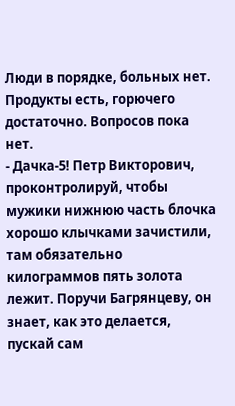Люди в порядке, больных нет. Продукты есть, горючего достаточно. Вопросов пока нет.
- Дачка-5! Петр Викторович, проконтролируй, чтобы мужики нижнюю часть блочка хорошо клычками зачистили, там обязательно килограммов пять золота лежит. Поручи Багрянцеву, он знает, как это делается, пускай сам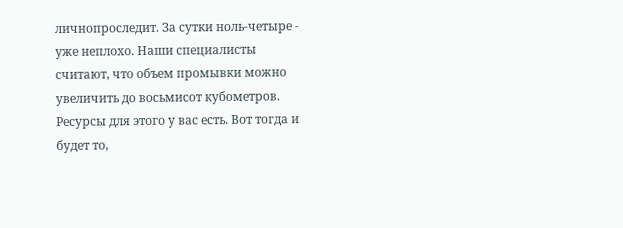личнопроследит. За сутки ноль-четыре - уже неплохо. Наши специалисты считают, что объем промывки можно увеличить до восьмисот кубометров. Ресурсы для этого у вас есть. Вот тогда и будет то,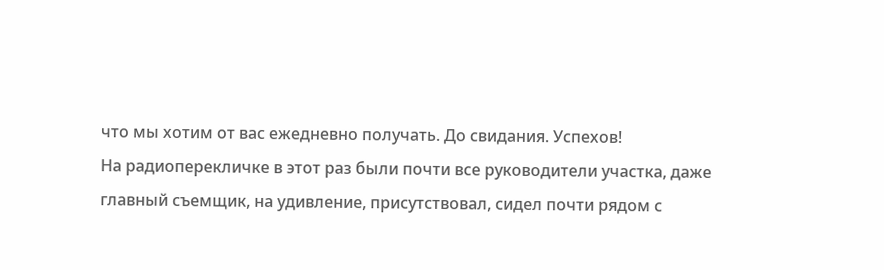что мы хотим от вас ежедневно получать. До свидания. Успехов!
На радиоперекличке в этот раз были почти все руководители участка, даже главный съемщик, на удивление, присутствовал, сидел почти рядом с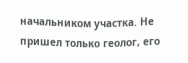начальником участка. Не пришел только геолог, его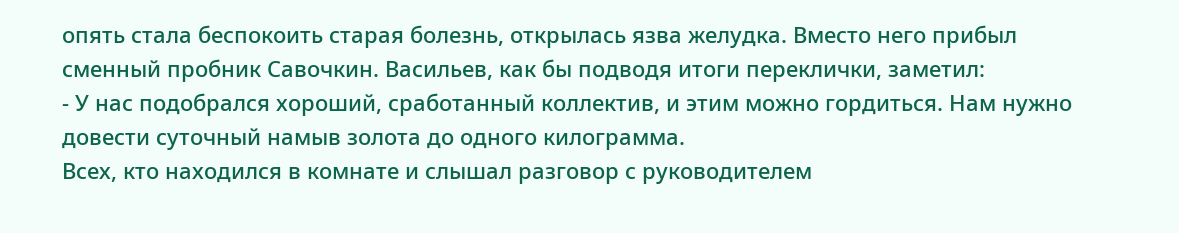опять стала беспокоить старая болезнь, открылась язва желудка. Вместо него прибыл сменный пробник Савочкин. Васильев, как бы подводя итоги переклички, заметил:
- У нас подобрался хороший, сработанный коллектив, и этим можно гордиться. Нам нужно довести суточный намыв золота до одного килограмма.
Всех, кто находился в комнате и слышал разговор с руководителем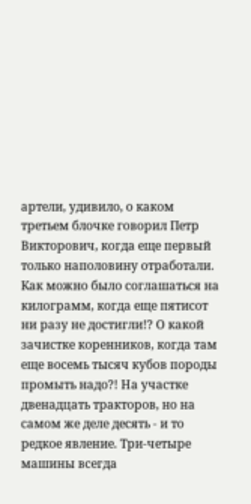артели, удивило, о каком третьем блочке говорил Петр Викторович, когда еще первый только наполовину отработали. Как можно было соглашаться на килограмм, когда еще пятисот ни разу не достигли!? О какой зачистке коренников, когда там еще восемь тысяч кубов породы промыть надо?! На участке двенадцать тракторов, но на самом же деле десять - и то редкое явление. Три-четыре машины всегда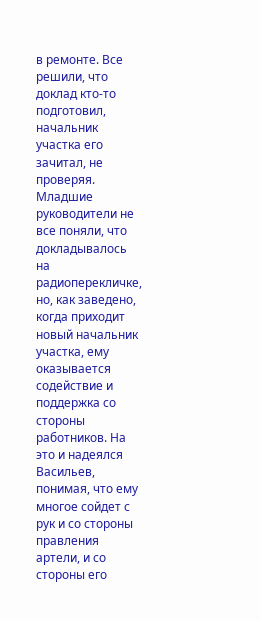в ремонте. Все решили, что доклад кто-то подготовил, начальник участка его зачитал, не проверяя. Младшие руководители не все поняли, что докладывалось на радиоперекличке, но, как заведено, когда приходит новый начальник участка, ему оказывается содействие и поддержка со стороны работников. На это и надеялся Васильев, понимая, что ему многое сойдет с рук и со стороны правления артели, и со стороны его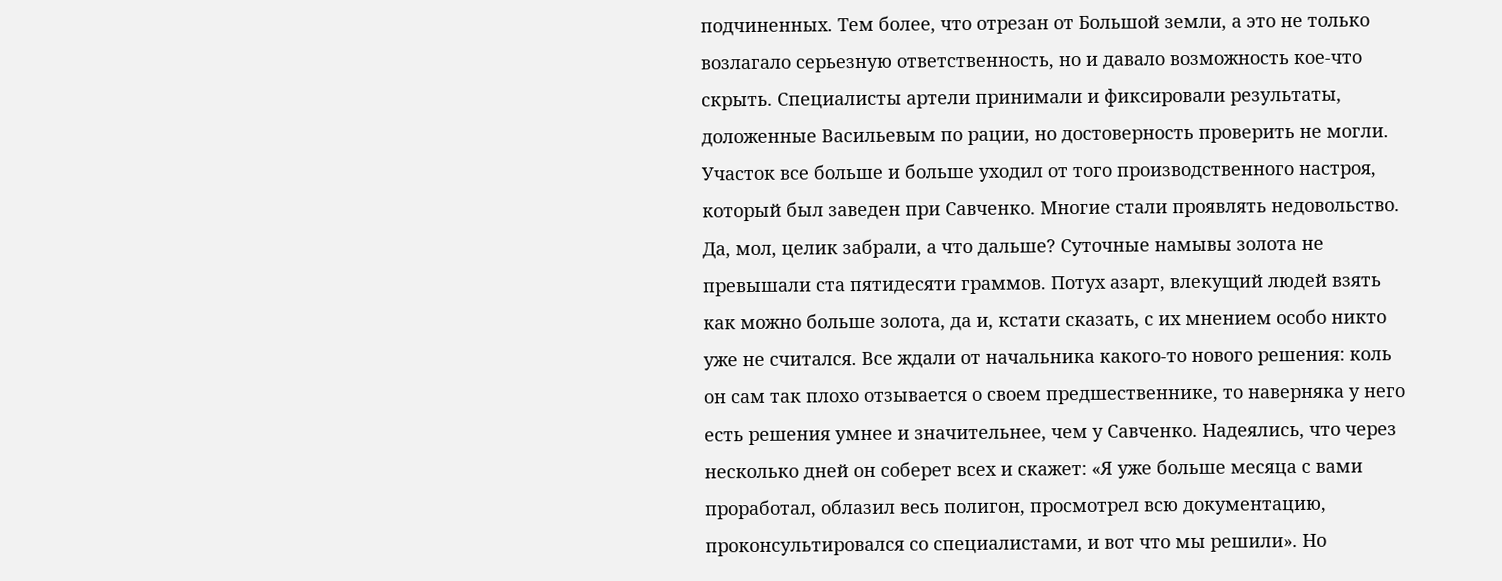подчиненных. Тем более, что отрезан от Большой земли, а это не только возлагало серьезную ответственность, но и давало возможность кое-что скрыть. Специалисты артели принимали и фиксировали результаты, доложенные Васильевым по рации, но достоверность проверить не могли.
Участок все больше и больше уходил от того производственного настроя, который был заведен при Савченко. Многие стали проявлять недовольство. Да, мол, целик забрали, а что дальше? Суточные намывы золота не превышали ста пятидесяти граммов. Потух азарт, влекущий людей взять как можно больше золота, да и, кстати сказать, с их мнением особо никто уже не считался. Все ждали от начальника какого-то нового решения: коль он сам так плохо отзывается о своем предшественнике, то наверняка у него есть решения умнее и значительнее, чем у Савченко. Надеялись, что через несколько дней он соберет всех и скажет: «Я уже больше месяца с вами проработал, облазил весь полигон, просмотрел всю документацию, проконсультировался со специалистами, и вот что мы решили». Но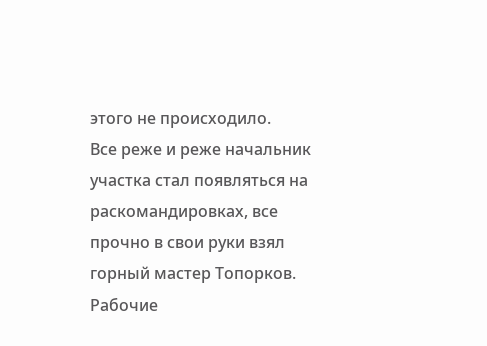этого не происходило.
Все реже и реже начальник участка стал появляться на раскомандировках, все прочно в свои руки взял горный мастер Топорков. Рабочие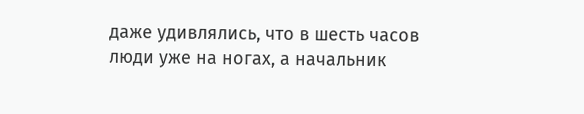даже удивлялись, что в шесть часов люди уже на ногах, а начальник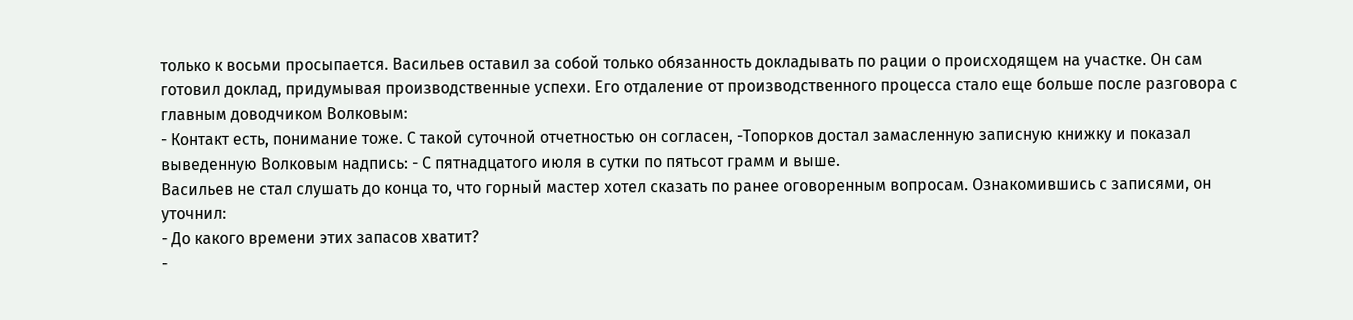только к восьми просыпается. Васильев оставил за собой только обязанность докладывать по рации о происходящем на участке. Он сам готовил доклад, придумывая производственные успехи. Его отдаление от производственного процесса стало еще больше после разговора с главным доводчиком Волковым:
- Контакт есть, понимание тоже. С такой суточной отчетностью он согласен, -Топорков достал замасленную записную книжку и показал выведенную Волковым надпись: - С пятнадцатого июля в сутки по пятьсот грамм и выше.
Васильев не стал слушать до конца то, что горный мастер хотел сказать по ранее оговоренным вопросам. Ознакомившись с записями, он уточнил:
- До какого времени этих запасов хватит?
-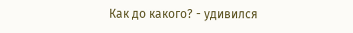Как до какого? - удивился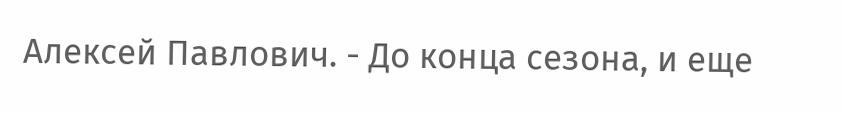Алексей Павлович. - До конца сезона, и еще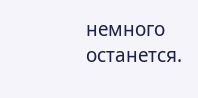немного останется.